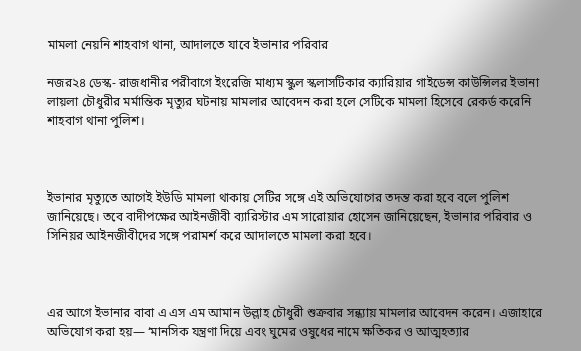মামলা নেয়নি শাহবাগ থানা, আদালতে যাবে ইভানার পরিবার

নজর২৪ ডেস্ক- রাজধানীর পরীবাগে ইংরেজি মাধ্যম স্কুল স্কলাসটিকার ক্যারিয়ার গাইডেন্স কাউন্সিলর ইভানা লায়লা চৌধুরীর মর্মান্তিক মৃত্যুর ঘটনায় মামলার আবেদন করা হলে সেটিকে মামলা হিসেবে রেকর্ড করেনি শাহবাগ থানা পুলিশ।



ইভানার মৃত্যুতে আগেই ইউডি মামলা থাকায় সেটির সঙ্গে এই অভিযোগের তদন্ত করা হবে বলে পুলিশ জানিয়েছে। তবে বাদীপক্ষের আইনজীবী ব্যারিস্টার এম সারোয়ার হোসেন জানিয়েছেন, ইভানার পরিবার ও সিনিয়র আইনজীবীদের সঙ্গে পরামর্শ করে আদালতে মামলা করা হবে।



এর আগে ইভানার বাবা এ এস এম আমান উল্লাহ চৌধুরী শুক্রবার সন্ধ্যায় মামলার আবেদন করেন। এজাহারে অভিযোগ করা হয়— ‘মানসিক যন্ত্রণা দিয়ে এবং ঘুমের ওষুধের নামে ক্ষতিকর ও আত্মহত্যার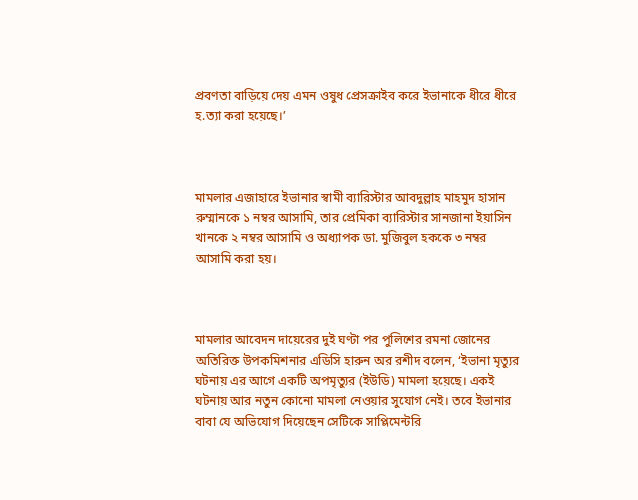প্রবণতা বাড়িয়ে দেয় এমন ওষুধ প্রেসক্রাইব করে ইভানাকে ধীরে ধীরে হ.ত্যা করা হয়েছে।’



মামলার এজাহারে ইভানার স্বামী ব্যারিস্টার আবদুল্লাহ মাহমুদ হাসান রুম্মানকে ১ নম্বর আসামি, তার প্রেমিকা ব্যারিস্টার সানজানা ইয়াসিন খানকে ২ নম্বর আসামি ও অধ্যাপক ডা. মুজিবুল হককে ৩ নম্বর আসামি করা হয়।



মামলার আবেদন দায়েরের দুই ঘণ্টা পর পুলিশের রমনা জোনের অতিরিক্ত উপকমিশনার এডিসি হারুন অর রশীদ বলেন, ‘ইভানা মৃত্যুর ঘটনায় এর আগে একটি অপমৃত্যুর (ইউডি) মামলা হয়েছে। একই ঘটনায় আর নতুন কোনো মামলা নেওয়ার সুযোগ নেই। তবে ইভানার বাবা যে অভিযোগ দিয়েছেন সেটিকে সাপ্লিমেন্টরি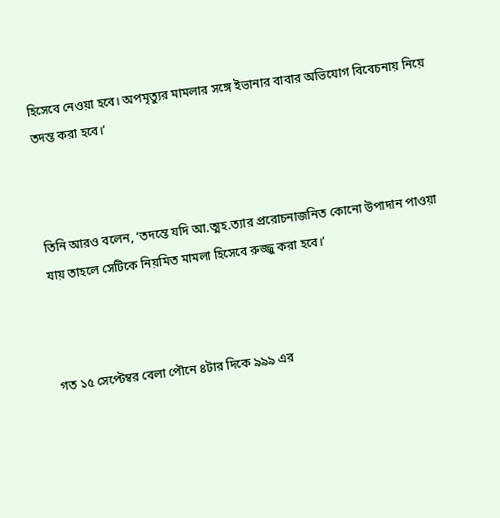হিসেবে নেওয়া হবে। অপমৃত্যুর মামলার সঙ্গে ইভানার বাবার অভিযোগ বিবেচনায় নিয়ে তদন্ত করা হবে।’



তিনি আরও বলেন, ‘তদন্তে যদি আ.ত্মহ.ত্যার প্ররোচনাজনিত কোনো উপাদান পাওয়া যায় তাহলে সেটিকে নিয়মিত মামলা হিসেবে রুজ্জু করা হবে।’



গত ১৫ সেপ্টেম্বর বেলা পৌনে ৪টার দিকে ৯৯৯ এর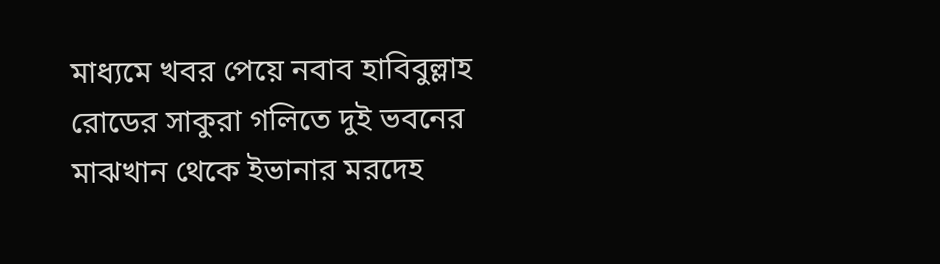মাধ্যমে খবর পেয়ে নবাব হাবিবুল্লাহ রোডের সাকুরা গলিতে দুই ভবনের মাঝখান থেকে ইভানার মরদেহ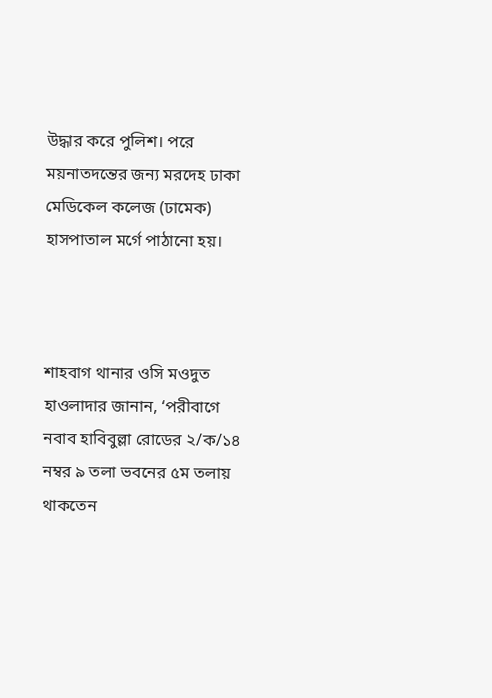উদ্ধার করে পুলিশ। পরে ময়নাতদন্তের জন্য মরদেহ ঢাকা মেডিকেল কলেজ (ঢামেক) হাসপাতাল মর্গে পাঠানো হয়।



শাহবাগ থানার ওসি মওদুত হাওলাদার জানান, ‘পরীবাগে নবাব হাবিবুল্লা রোডের ২/ক/১৪ নম্বর ৯ তলা ভবনের ৫ম তলায় থাকতেন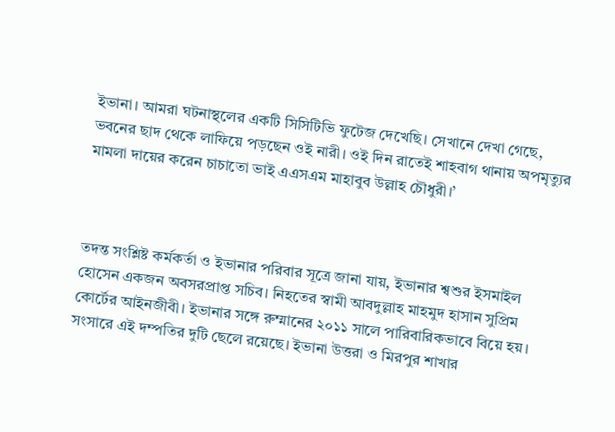ইভানা। আমরা ঘটনাস্থলের একটি সিসিটিভি ফুটেজ দেখেছি। সেখানে দেখা গেছে, ভবনের ছাদ থেকে লাফিয়ে পড়ছেন ওই নারী। ওই দিন রাতেই শাহবাগ থানায় অপমৃত্যুর মামলা দায়ের করেন চাচাতো ভাই এএসএম মাহাবুব উল্লাহ চৌধুরী।’



তদন্ত সংশ্লিষ্ট কর্মকর্তা ও ইভানার পরিবার সূত্রে জানা যায়, ইভানার শ্বশুর ইসমাইল হোসেন একজন অবসরপ্রাপ্ত সচিব। নিহতের স্বামী আবদুল্লাহ মাহমুদ হাসান সুপ্রিম কোর্টের আইনজীবী। ইভানার সঙ্গে রুম্মানের ২০১১ সালে পারিবারিকভাবে বিয়ে হয়। সংসারে এই দম্পতির দুটি ছেলে রয়েছে। ইভানা উত্তরা ও মিরপুর শাখার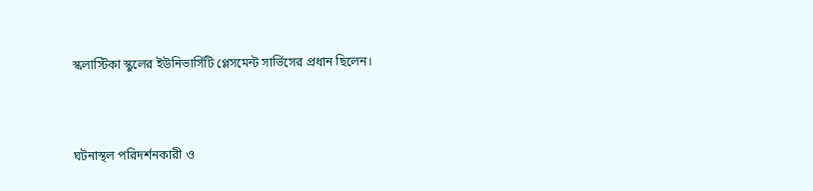স্কলাস্টিকা স্কুলের ইউনিভার্সিটি প্লেসমেন্ট সার্ভিসের প্রধান ছিলেন।



ঘটনাস্থল পরিদর্শনকারী ও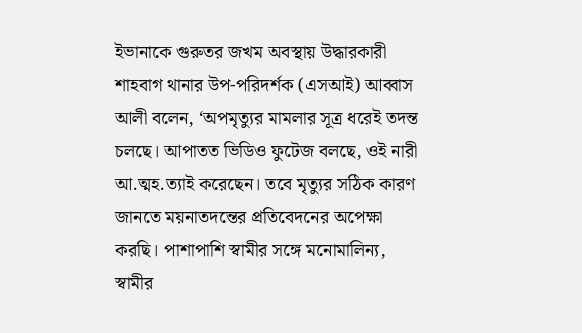ইভানাকে গুরুতর জখম অবস্থায় উদ্ধারকারী শাহবাগ থানার উপ-পরিদর্শক (এসআই) আব্বাস আলী বলেন, ‘অপমৃত্যুর মামলার সূত্র ধরেই তদন্ত চলছে। আপাতত ভিডিও ফুটেজ বলছে, ওই নারী আ.ত্মহ.ত্যাই করেছেন। তবে মৃত্যুর সঠিক কারণ জানতে ময়নাতদন্তের প্রতিবেদনের অপেক্ষা করছি। পাশাপাশি স্বামীর সঙ্গে মনোমালিন্য, স্বামীর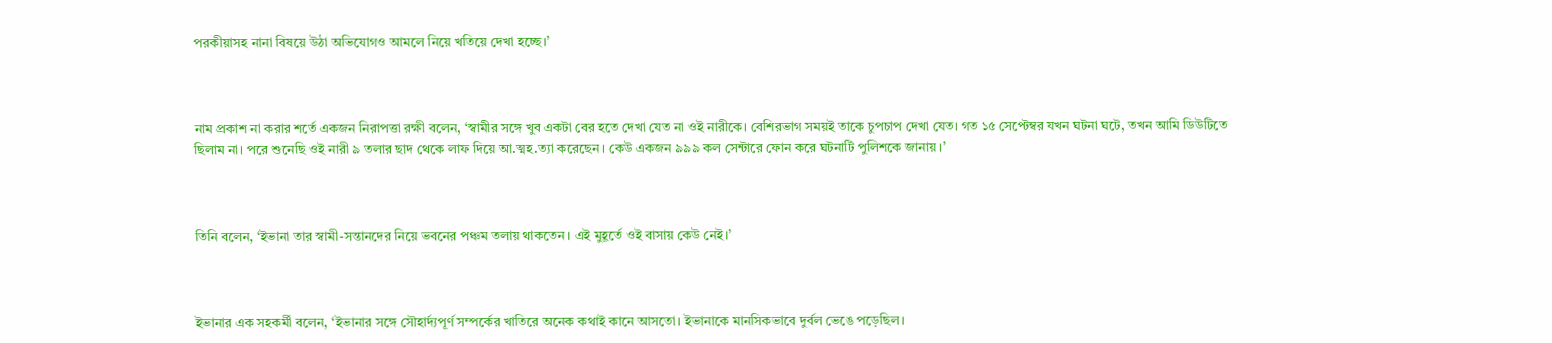পরকীয়াসহ নানা বিষয়ে উঠা অভিযোগও আমলে নিয়ে খতিয়ে দেখা হচ্ছে।’



নাম প্রকাশ না করার শর্তে একজন নিরাপত্তা রক্ষী বলেন, ‘স্বামীর সঙ্গে খুব একটা বের হতে দেখা যেত না ওই নারীকে। বেশিরভাগ সময়ই তাকে চুপচাপ দেখা যেত। গত ১৫ সেপ্টেম্বর যখন ঘটনা ঘটে, তখন আমি ডিউটিতে ছিলাম না। পরে শুনেছি ওই নারী ৯ তলার ছাদ থেকে লাফ দিয়ে আ.ত্মহ.ত্যা করেছেন। কেউ একজন ৯৯৯ কল সেন্টারে ফোন করে ঘটনাটি পুলিশকে জানায়।’



তিনি বলেন, ‘ইভানা তার স্বামী-সন্তানদের নিয়ে ভবনের পঞ্চম তলায় থাকতেন। এই মুহূর্তে ওই বাসায় কেউ নেই।’



ইভানার এক সহকর্মী বলেন, ‘ইভানার সঙ্গে সৌহার্দ্যপূর্ণ সম্পর্কের খাতিরে অনেক কথাই কানে আসতো। ইভানাকে মানসিকভাবে দুর্বল ভেঙে পড়েছিল।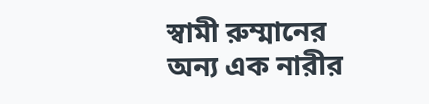স্বামী রুম্মানের অন্য এক নারীর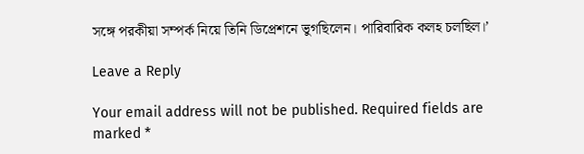সঙ্গে পরকীয়া সম্পর্ক নিয়ে তিনি ডিপ্রেশনে ভুগছিলেন। পারিবারিক কলহ চলছিল।’

Leave a Reply

Your email address will not be published. Required fields are marked *